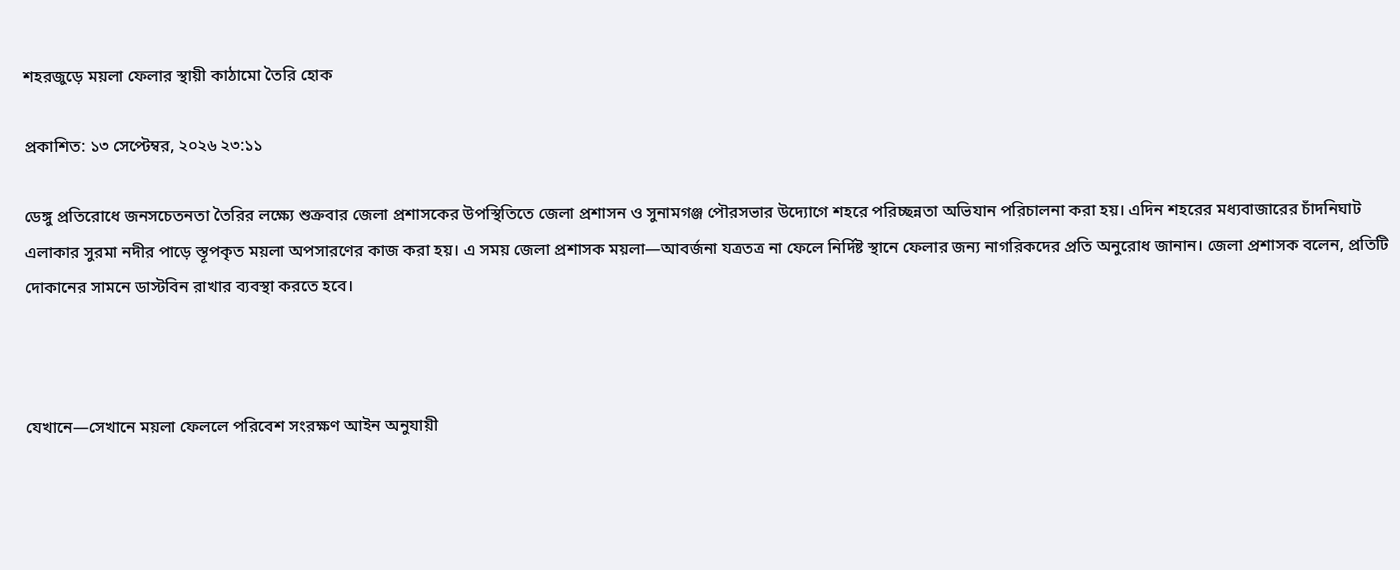শহরজুড়ে ময়লা ফেলার স্থায়ী কাঠামো তৈরি হোক

প্রকাশিত: ১৩ সেপ্টেম্বর, ২০২৬ ২৩:১১

ডেঙ্গু প্রতিরোধে জনসচেতনতা তৈরির লক্ষ্যে শুক্রবার জেলা প্রশাসকের উপস্থিতিতে জেলা প্রশাসন ও সুনামগঞ্জ পৌরসভার উদ্যোগে শহরে পরিচ্ছন্নতা অভিযান পরিচালনা করা হয়। এদিন শহরের মধ্যবাজারের চাঁদনিঘাট এলাকার সুরমা নদীর পাড়ে স্তূপকৃত ময়লা অপসারণের কাজ করা হয়। এ সময় জেলা প্রশাসক ময়লা—আবর্জনা যত্রতত্র না ফেলে নির্দিষ্ট স্থানে ফেলার জন্য নাগরিকদের প্রতি অনুরোধ জানান। জেলা প্রশাসক বলেন, প্রতিটি দোকানের সামনে ডাস্টবিন রাখার ব্যবস্থা করতে হবে।



যেখানে—সেখানে ময়লা ফেললে পরিবেশ সংরক্ষণ আইন অনুযায়ী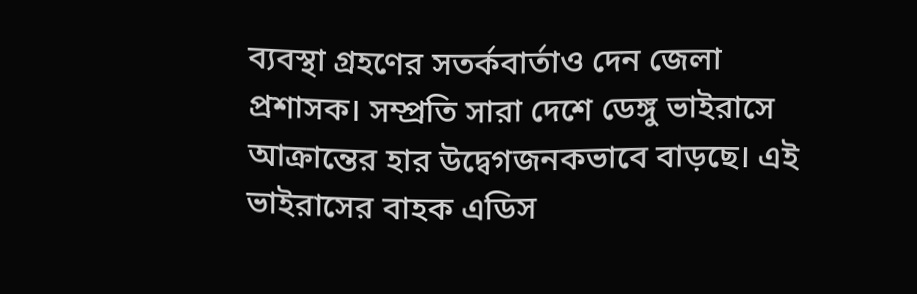ব্যবস্থা গ্রহণের সতর্কবার্তাও দেন জেলা প্রশাসক। সম্প্রতি সারা দেশে ডেঙ্গু ভাইরাসে আক্রান্তের হার উদ্বেগজনকভাবে বাড়ছে। এই ভাইরাসের বাহক এডিস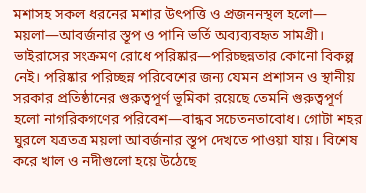মশাসহ সকল ধরনের মশার উৎপত্তি ও প্রজননস্থল হলো— ময়লা—আবর্জনার স্তূপ ও পানি ভর্তি অব্যব্যবহৃত সামগ্রী। ভাইরাসের সংক্রমণ রোধে পরিষ্কার—পরিচ্ছন্নতার কোনো বিকল্প নেই। পরিষ্কার পরিচ্ছন্ন পরিবেশের জন্য যেমন প্রশাসন ও স্থানীয় সরকার প্রতিষ্ঠানের গুরুত্বপূর্ণ ভূমিকা রয়েছে তেমনি গুরুত্বপূর্ণ হলো নাগরিকগণের পরিবেশ—বান্ধব সচেতনতাবোধ। গোটা শহর ঘুরলে যত্রতত্র ময়লা আবর্জনার স্তূপ দেখতে পাওয়া যায়। বিশেষ করে খাল ও নদীগুলো হয়ে উঠেছে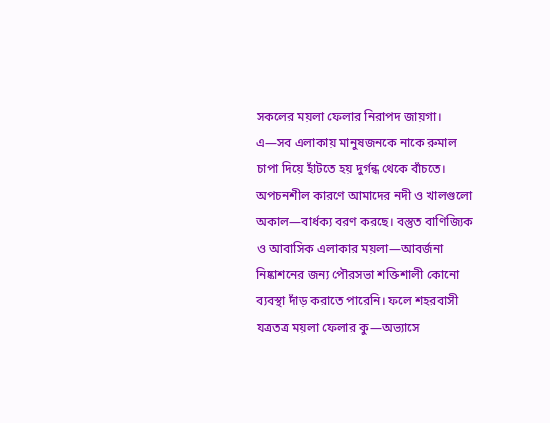সকলের ময়লা ফেলার নিরাপদ জায়গা। এ—সব এলাকায় মানুষজনকে নাকে রুমাল চাপা দিয়ে হাঁটতে হয় দুর্গন্ধ থেকে বাঁচতে। অপচনশীল কারণে আমাদের নদী ও খালগুলো অকাল—বার্ধক্য বরণ করছে। বস্তুত বাণিজ্যিক ও আবাসিক এলাকার ময়লা—আবর্জনা নিষ্কাশনের জন্য পৌরসভা শক্তিশালী কোনো ব্যবস্থা দাঁড় করাতে পারেনি। ফলে শহরবাসী যত্রতত্র ময়লা ফেলার কু—অভ্যাসে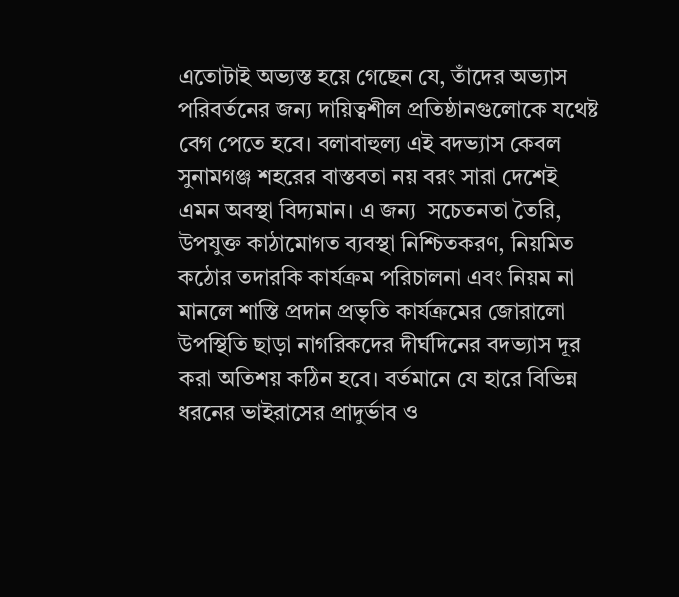এতোটাই অভ্যস্ত হয়ে গেছেন যে, তাঁদের অভ্যাস পরিবর্তনের জন্য দায়িত্বশীল প্রতিষ্ঠানগুলোকে যথেষ্ট বেগ পেতে হবে। বলাবাহুল্য এই বদভ্যাস কেবল সুনামগঞ্জ শহরের বাস্তবতা নয় বরং সারা দেশেই এমন অবস্থা বিদ্যমান। এ জন্য  সচেতনতা তৈরি, উপযুক্ত কাঠামোগত ব্যবস্থা নিশ্চিতকরণ, নিয়মিত কঠোর তদারকি কার্যক্রম পরিচালনা এবং নিয়ম না মানলে শাস্তি প্রদান প্রভৃতি কার্যক্রমের জোরালো উপস্থিতি ছাড়া নাগরিকদের দীর্ঘদিনের বদভ্যাস দূর করা অতিশয় কঠিন হবে। বর্তমানে যে হারে বিভিন্ন ধরনের ভাইরাসের প্রাদুর্ভাব ও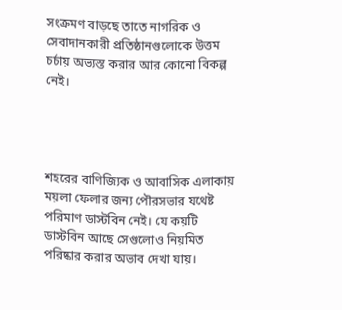সংক্রমণ বাড়ছে তাতে নাগরিক ও সেবাদানকারী প্রতিষ্ঠানগুলোকে উত্তম চর্চায় অভ্যস্ত করার আর কোনো বিকল্প নেই।




শহরের বাণিজ্যিক ও আবাসিক এলাকায় ময়লা ফেলার জন্য পৌরসভার যথেষ্ট পরিমাণ ডাস্টবিন নেই। যে কয়টি ডাস্টবিন আছে সেগুলোও নিয়মিত পরিষ্কার করার অভাব দেখা যায়।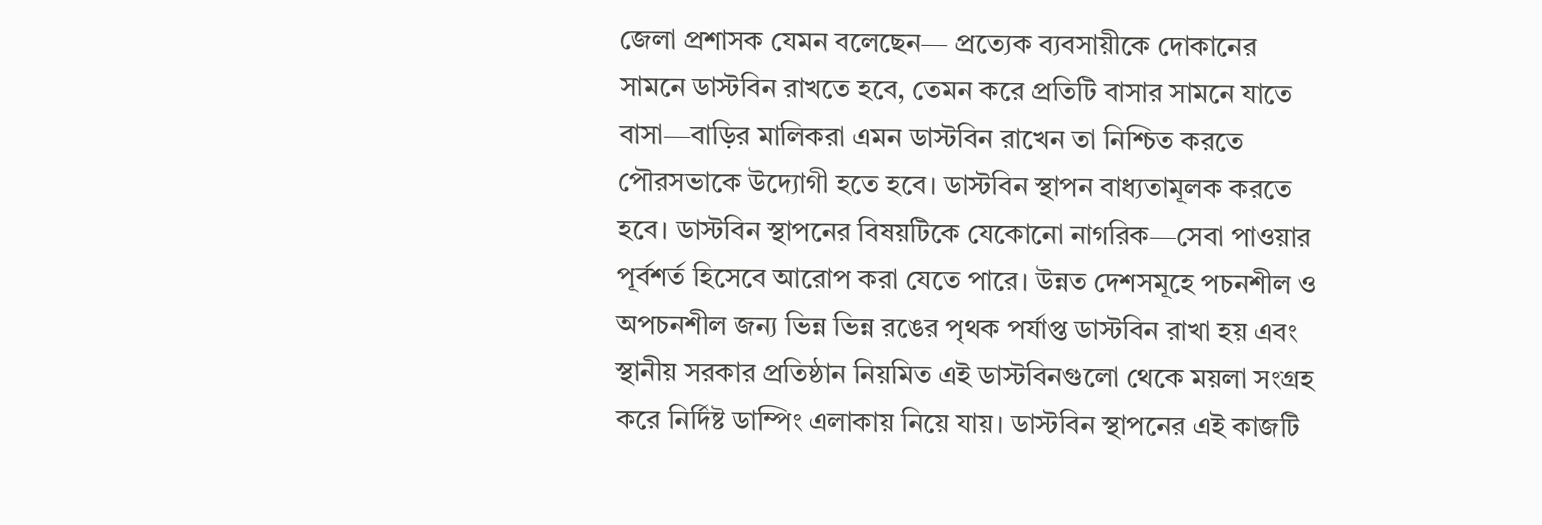জেলা প্রশাসক যেমন বলেছেন— প্রত্যেক ব্যবসায়ীকে দোকানের সামনে ডাস্টবিন রাখতে হবে, তেমন করে প্রতিটি বাসার সামনে যাতে বাসা—বাড়ির মালিকরা এমন ডাস্টবিন রাখেন তা নিশ্চিত করতে পৌরসভাকে উদ্যোগী হতে হবে। ডাস্টবিন স্থাপন বাধ্যতামূলক করতে হবে। ডাস্টবিন স্থাপনের বিষয়টিকে যেকোনো নাগরিক—সেবা পাওয়ার পূর্বশর্ত হিসেবে আরোপ করা যেতে পারে। উন্নত দেশসমূহে পচনশীল ও অপচনশীল জন্য ভিন্ন ভিন্ন রঙের পৃথক পর্যাপ্ত ডাস্টবিন রাখা হয় এবং স্থানীয় সরকার প্রতিষ্ঠান নিয়মিত এই ডাস্টবিনগুলো থেকে ময়লা সংগ্রহ করে নির্দিষ্ট ডাম্পিং এলাকায় নিয়ে যায়। ডাস্টবিন স্থাপনের এই কাজটি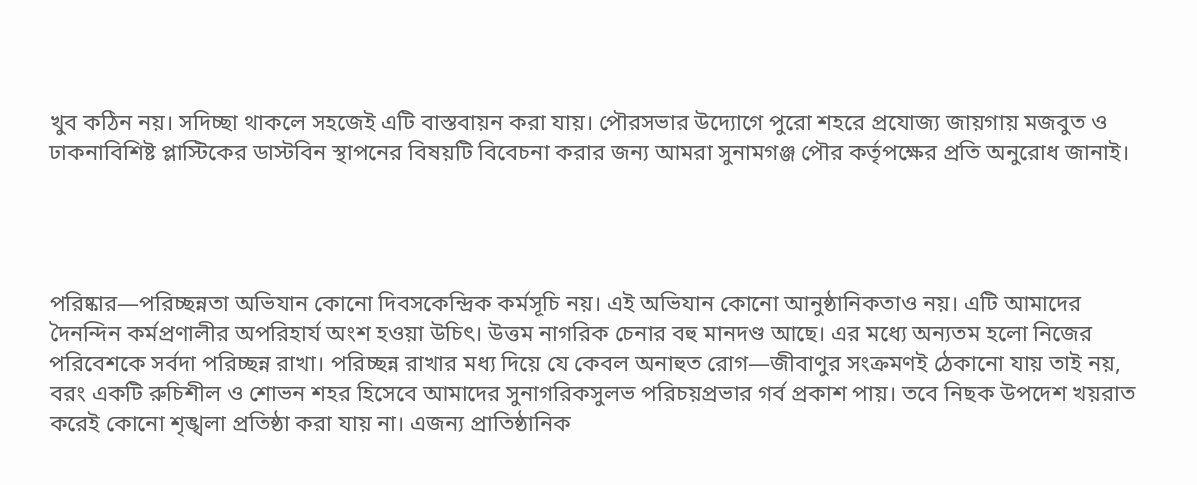খুব কঠিন নয়। সদিচ্ছা থাকলে সহজেই এটি বাস্তবায়ন করা যায়। পৌরসভার উদ্যোগে পুরো শহরে প্রযোজ্য জায়গায় মজবুত ও ঢাকনাবিশিষ্ট প্লাস্টিকের ডাস্টবিন স্থাপনের বিষয়টি বিবেচনা করার জন্য আমরা সুনামগঞ্জ পৌর কর্তৃপক্ষের প্রতি অনুরোধ জানাই।




পরিষ্কার—পরিচ্ছন্নতা অভিযান কোনো দিবসকেন্দ্রিক কর্মসূচি নয়। এই অভিযান কোনো আনুষ্ঠানিকতাও নয়। এটি আমাদের দৈনন্দিন কর্মপ্রণালীর অপরিহার্য অংশ হওয়া উচিৎ। উত্তম নাগরিক চেনার বহু মানদণ্ড আছে। এর মধ্যে অন্যতম হলো নিজের পরিবেশকে সর্বদা পরিচ্ছন্ন রাখা। পরিচ্ছন্ন রাখার মধ্য দিয়ে যে কেবল অনাহুত রোগ—জীবাণুর সংক্রমণই ঠেকানো যায় তাই নয়, বরং একটি রুচিশীল ও শোভন শহর হিসেবে আমাদের সুনাগরিকসুলভ পরিচয়প্রভার গর্ব প্রকাশ পায়। তবে নিছক উপদেশ খয়রাত করেই কোনো শৃঙ্খলা প্রতিষ্ঠা করা যায় না। এজন্য প্রাতিষ্ঠানিক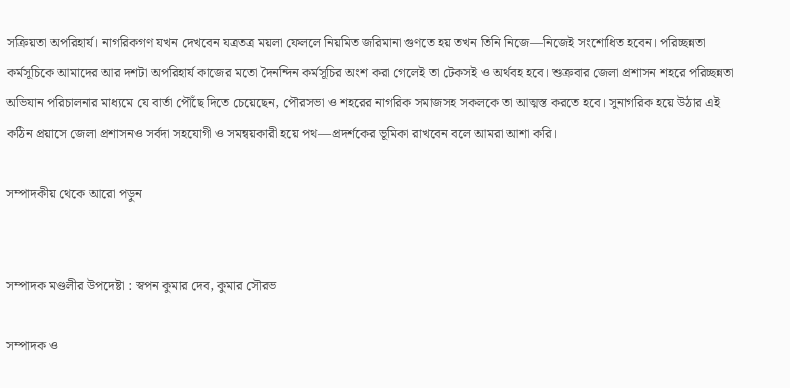সক্রিয়তা অপরিহার্য। নাগরিকগণ যখন দেখবেন যত্রতত্র ময়লা ফেললে নিয়মিত জরিমানা গুণতে হয় তখন তিনি নিজে—নিজেই সংশোধিত হবেন। পরিচ্ছন্নতা কর্মসূচিকে আমাদের আর দশটা অপরিহার্য কাজের মতো দৈনন্দিন কর্মসূচির অংশ করা গেলেই তা টেকসই ও অর্থবহ হবে। শুক্রবার জেলা প্রশাসন শহরে পরিচ্ছন্নতা অভিযান পরিচালনার মাধ্যমে যে বার্তা পৌঁছে দিতে চেয়েছেন, পৌরসভা ও শহরের নাগরিক সমাজসহ সকলকে তা আত্মস্ত করতে হবে। সুনাগরিক হয়ে উঠার এই কঠিন প্রয়াসে জেলা প্রশাসনও সর্বদা সহযোগী ও সমন্বয়কারী হয়ে পথ—প্রদর্শকের ভূমিকা রাখবেন বলে আমরা আশা করি।

সম্পাদকীয় থেকে আরো পড়ুন


সম্পাদক মণ্ডলীর উপদেষ্টা : স্বপন কুমার দেব, কুমার সৌরভ

সম্পাদক ও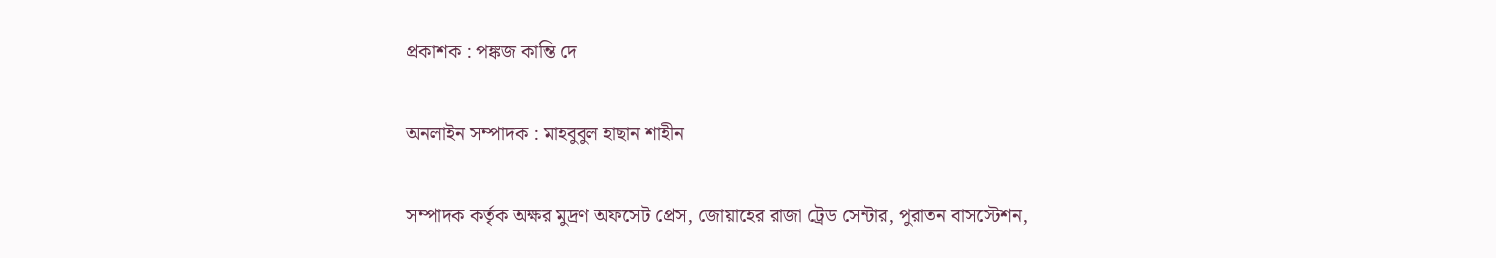প্রকাশক : পঙ্কজ কান্তি দে

অনলাইন সম্পাদক : মাহবুবুল হাছান শাহীন

সম্পাদক কর্তৃক অক্ষর মুদ্রণ অফসেট প্রেস, জোয়াহের রাজা ট্রেড সেন্টার, পুরাতন বাসস্টেশন,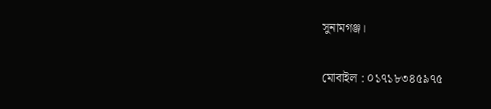সুনামগঞ্জ।

মোবাইল : ০১৭১৮৩৪৫৯৭৫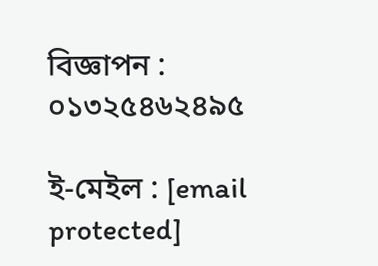বিজ্ঞাপন : ০১৩২৫৪৬২৪৯৫

ই-মেইল : [email protected]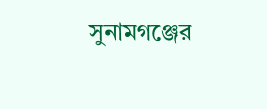সুনামগঞ্জের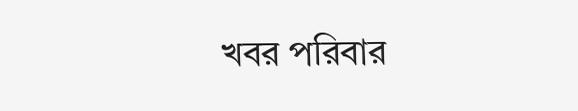খবর পরিবার